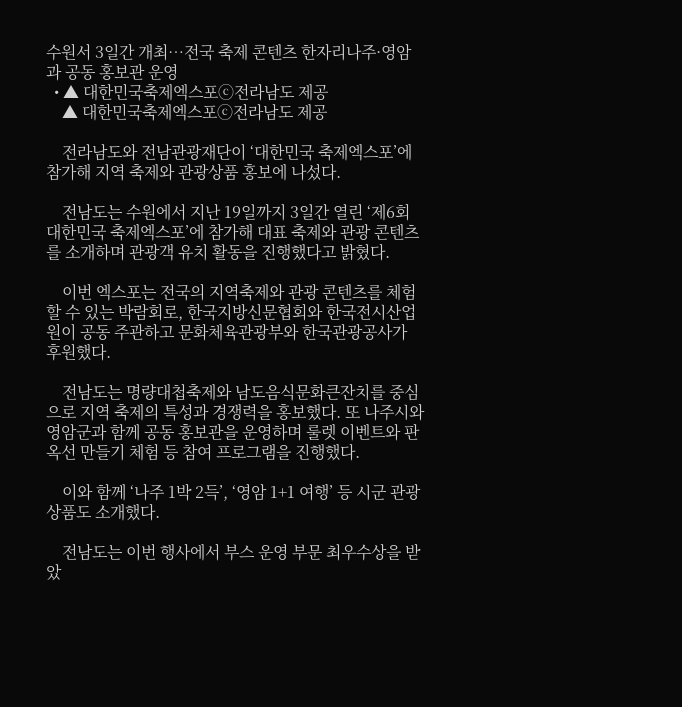수원서 3일간 개최…전국 축제 콘텐츠 한자리나주·영암과 공동 홍보관 운영
  • ▲ 대한민국축제엑스포ⓒ전라남도 제공
    ▲ 대한민국축제엑스포ⓒ전라남도 제공

    전라남도와 전남관광재단이 ‘대한민국 축제엑스포’에 참가해 지역 축제와 관광상품 홍보에 나섰다.

    전남도는 수원에서 지난 19일까지 3일간 열린 ‘제6회 대한민국 축제엑스포’에 참가해 대표 축제와 관광 콘텐츠를 소개하며 관광객 유치 활동을 진행했다고 밝혔다.

    이번 엑스포는 전국의 지역축제와 관광 콘텐츠를 체험할 수 있는 박람회로, 한국지방신문협회와 한국전시산업원이 공동 주관하고 문화체육관광부와 한국관광공사가 후원했다.

    전남도는 명량대첩축제와 남도음식문화큰잔치를 중심으로 지역 축제의 특성과 경쟁력을 홍보했다. 또 나주시와 영암군과 함께 공동 홍보관을 운영하며 룰렛 이벤트와 판옥선 만들기 체험 등 참여 프로그램을 진행했다.

    이와 함께 ‘나주 1박 2득’, ‘영암 1+1 여행’ 등 시군 관광상품도 소개했다.

    전남도는 이번 행사에서 부스 운영 부문 최우수상을 받았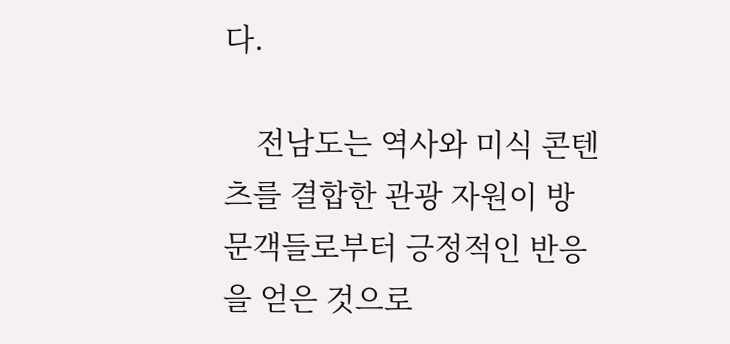다.

    전남도는 역사와 미식 콘텐츠를 결합한 관광 자원이 방문객들로부터 긍정적인 반응을 얻은 것으로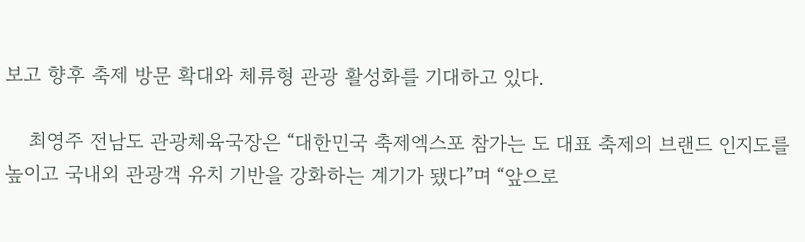보고 향후 축제 방문 확대와 체류형 관광 활성화를 기대하고 있다.

    최영주 전남도 관광체육국장은 “대한민국 축제엑스포 참가는 도 대표 축제의 브랜드 인지도를 높이고 국내외 관광객 유치 기반을 강화하는 계기가 됐다”며 “앞으로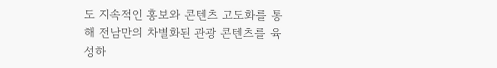도 지속적인 홍보와 콘텐츠 고도화를 통해 전남만의 차별화된 관광 콘텐츠를 육성하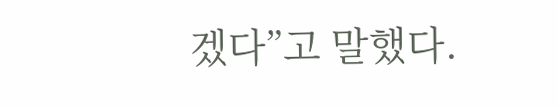겠다”고 말했다.